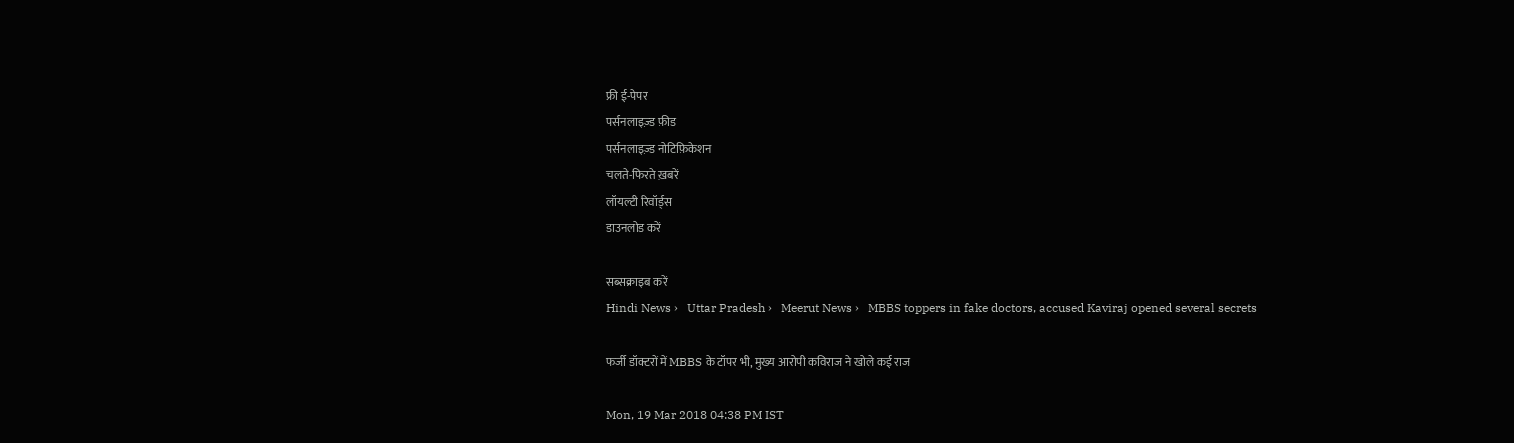फ्री ई-पेपर
पर्सनलाइज़्ड फ़ीड
पर्सनलाइज़्ड नोटिफ़िकेशन
चलते-फिरते ख़बरें
लॉयल्टी रिवॉर्ड्स
डाउनलोड करें

सब्सक्राइब करें
Hindi News ›   Uttar Pradesh ›   Meerut News ›   MBBS toppers in fake doctors, accused Kaviraj opened several secrets

फर्जी डॉक्टरों में MBBS के टॉपर भी, मुख्य आरोपी कविराज ने खोले कई राज

Mon, 19 Mar 2018 04:38 PM IST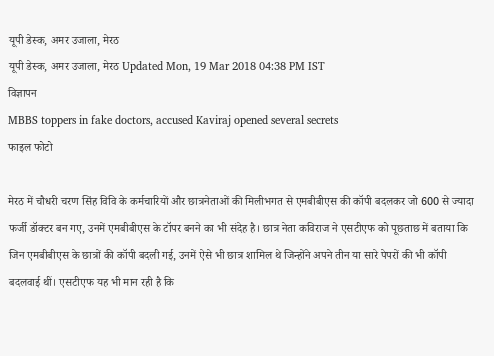यूपी डेस्क, अमर उजाला, मेरठ
यूपी डेस्क, अमर उजाला, मेरठ Updated Mon, 19 Mar 2018 04:38 PM IST
विज्ञापन
MBBS toppers in fake doctors, accused Kaviraj opened several secrets
फाइल फोटो

मेरठ में चौधरी चरण सिंह विवि के कर्मचारियों और छात्रनेताओं की मिलीभगत से एमबीबीएस की कॉपी बदलकर जो 600 से ज्यादा फर्जी डॉक्टर बन गए, उनमें एमबीबीएस के टॉपर बनने का भी संदेह है। छात्र नेता कविराज ने एसटीएफ को पूछताछ में बताया कि जिन एमबीबीएस के छात्रों की कॉपी बदली गई, उनमें ऐसे भी छात्र शामिल थे जिन्होंने अपने तीन या सारे पेपरों की भी कॉपी बदलवाई थीं। एसटीएफ यह भी मान रही है कि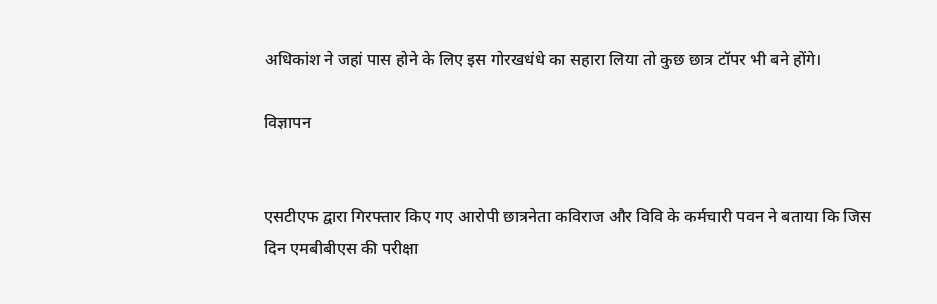अधिकांश ने जहां पास होने के लिए इस गोरखधंधे का सहारा लिया तो कुछ छात्र टॉपर भी बने होंगे।

विज्ञापन


एसटीएफ द्वारा गिरफ्तार किए गए आरोपी छात्रनेता कविराज और विवि के कर्मचारी पवन ने बताया कि जिस दिन एमबीबीएस की परीक्षा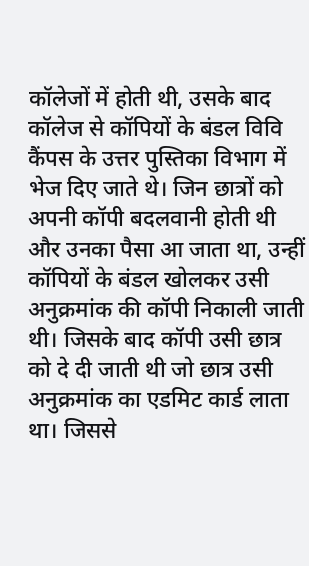कॉलेजों में होती थी, उसके बाद कॉलेज से कॉपियों के बंडल विवि कैंपस के उत्तर पुस्तिका विभाग में भेज दिए जाते थे। जिन छात्रों को अपनी कॉपी बदलवानी होती थी और उनका पैसा आ जाता था, उन्हीं कॉपियों के बंडल खोलकर उसी अनुक्रमांक की कॉपी निकाली जाती थी। जिसके बाद कॉपी उसी छात्र को दे दी जाती थी जो छात्र उसी अनुक्रमांक का एडमिट कार्ड लाता था। जिससे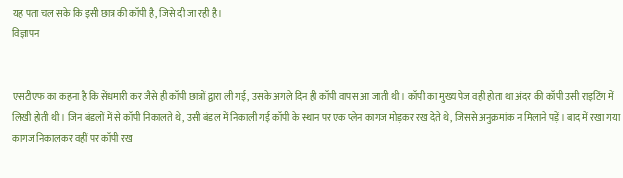यह पता चल सके कि इसी छात्र की कॉपी है, जिसे दी जा रही है।
विज्ञापन


एसटीएफ का कहना है कि सेंधमारी कर जैसे ही कॉपी छात्रों द्वारा ली गई, उसके अगले दिन ही कॉपी वापस आ जाती थी। कॉपी का मुख्य पेज वही होता था अंदर की कॉपी उसी राइटिंग में लिखी होती थी। जिन बंडलों में से कॉपी निकालते थे, उसी बंडल में निकाली गई कॉपी के स्थान पर एक प्लेन कागज मोड़कर रख देते थे, जिससे अनुक्रमांक न मिलाने पड़ें। बाद में रखा गया कागज निकालकर वहीं पर कॉपी रख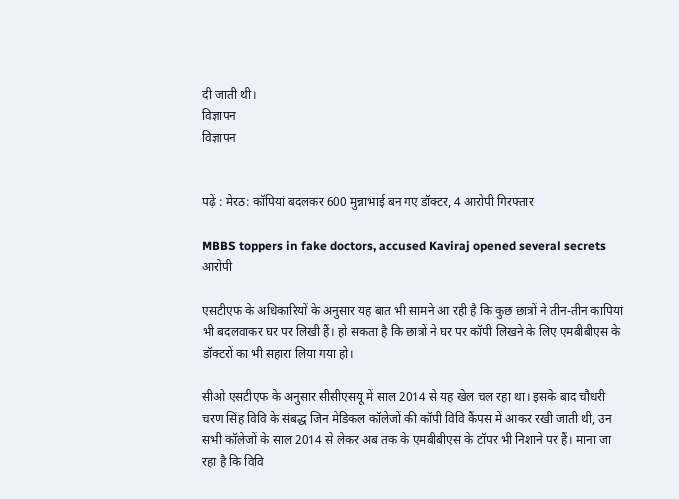दी जाती थी।
विज्ञापन
विज्ञापन


पढ़ें : मेरठ: कॉपियां बदलकर 600 मुन्नाभाई बन गए डॉक्टर, 4 आरोपी गिरफ्तार

MBBS toppers in fake doctors, accused Kaviraj opened several secrets
आरोपी

एसटीएफ के अधिकारियों के अनुसार यह बात भी सामने आ रही है कि कुछ छात्रों ने तीन-तीन कापियां भी बदलवाकर घर पर लिखी हैं। हो सकता है कि छात्रों ने घर पर कॉपी लिखने के लिए एमबीबीएस के डॉक्टरों का भी सहारा लिया गया हो।

सीओ एसटीएफ के अनुसार सीसीएसयू में साल 2014 से यह खेल चल रहा था। इसके बाद चौधरी चरण सिंह विवि के संबद्ध जिन मेडिकल कॉलेजों की कॉपी विवि कैंपस में आकर रखी जाती थी, उन सभी कॉलेजों के साल 2014 से लेकर अब तक के एमबीबीएस के टॉपर भी निशाने पर हैं। माना जा रहा है कि विवि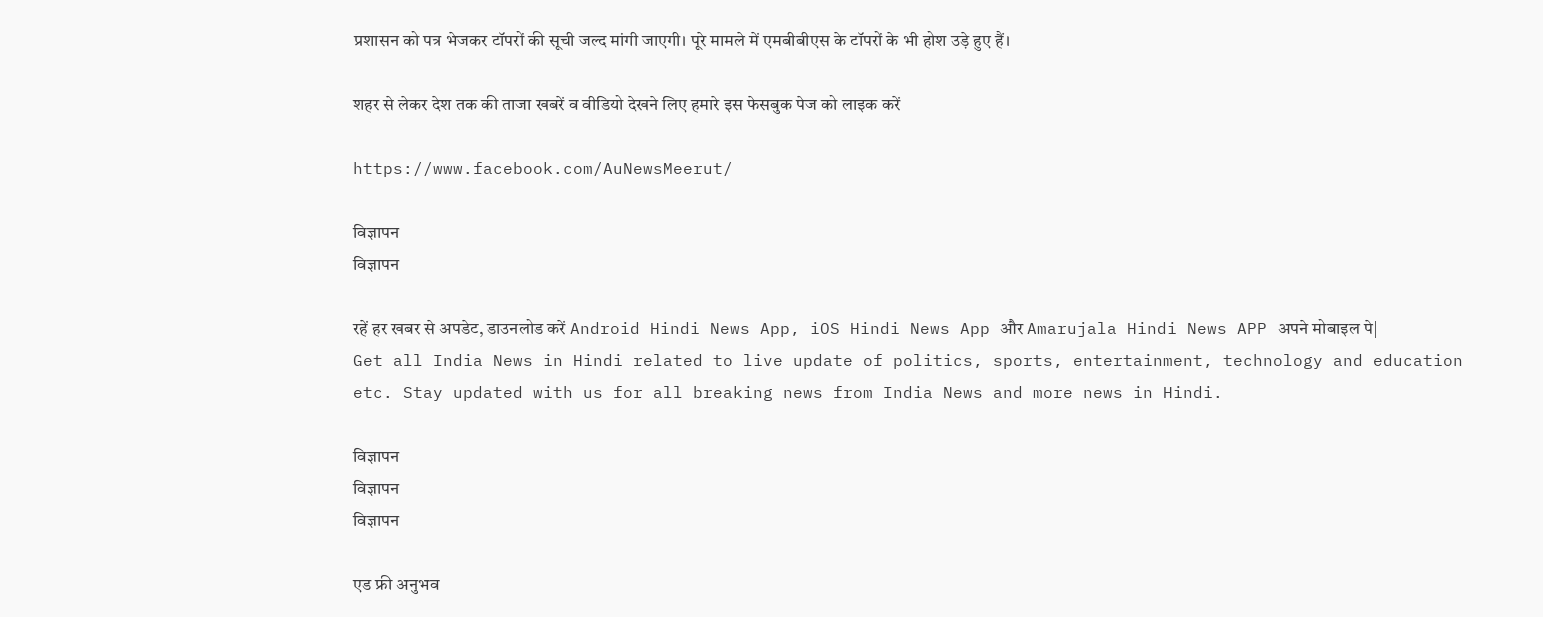प्रशासन को पत्र भेजकर टॉपरों की सूची जल्द मांगी जाएगी। पूरे मामले में एमबीबीएस के टॉपरों के भी होश उड़े हुए हैं।

शहर से लेकर देश तक की ताजा खबरें व वीडियो देखने लिए हमारे इस फेसबुक पेज को लाइक करें

https://www.facebook.com/AuNewsMeerut/

विज्ञापन
विज्ञापन

रहें हर खबर से अपडेट, डाउनलोड करें Android Hindi News App, iOS Hindi News App और Amarujala Hindi News APP अपने मोबाइल पे|
Get all India News in Hindi related to live update of politics, sports, entertainment, technology and education etc. Stay updated with us for all breaking news from India News and more news in Hindi.

विज्ञापन
विज्ञापन
विज्ञापन

एड फ्री अनुभव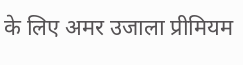के लिए अमर उजाला प्रीमियम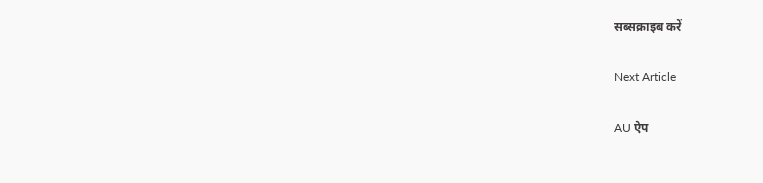सब्सक्राइब करें

Next Article

AU ऐप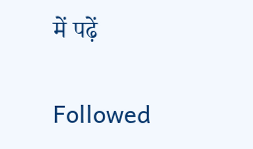में पढ़ें

Followed